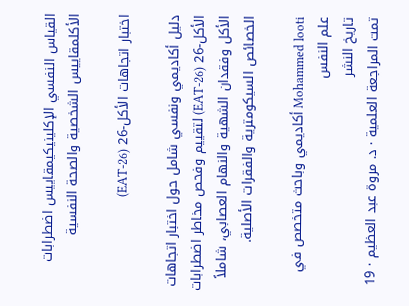القياس النفسي الإكلينيكيمقاييس اضطرابات الأكلمقاييس الشخصية والصحة النفسية

اختبار اتجاهات الأكل-26 (EAT-26)

دليل أكاديمي ونفسي شامل حول اختبار اتجاهات الأكل-26 (EAT-26) لتقييم وفحص مخاطر اضطرابات الأكل وفقدان الشهية والنهام العصابي، شاملاً الخصائص السيكومترية والفقرات الأصلية.

Mohammed looti أكاديمي وباحث متخصص في علم النفس
تاريخ النشر
تمت المراجعة العلمية · د. مروة عبد العظيم · 19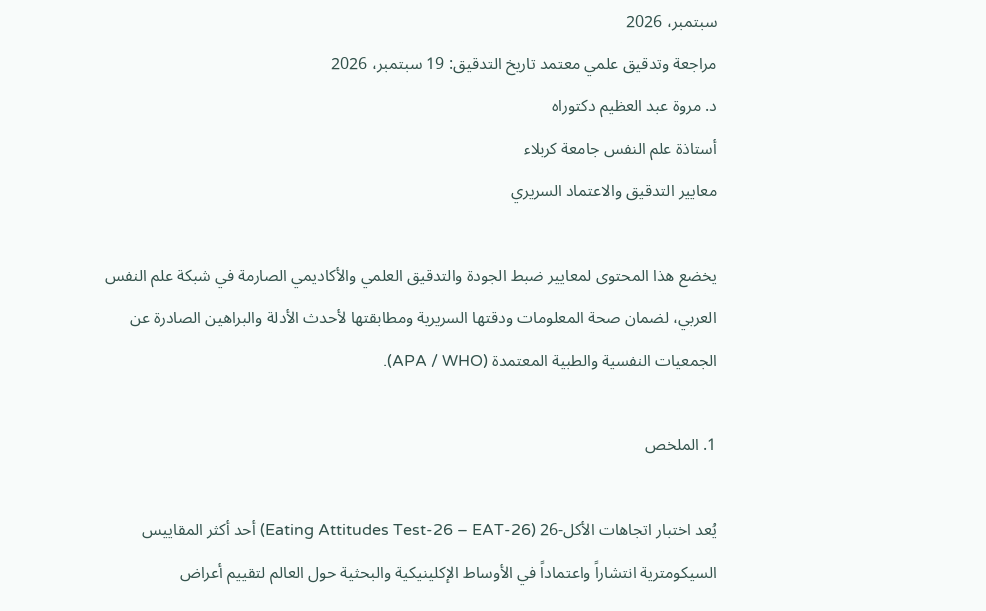سبتمبر، 2026
مراجعة وتدقيق علمي معتمد تاريخ التدقيق: 19 سبتمبر، 2026
د. مروة عبد العظيم دكتوراه
أستاذة علم النفس جامعة كربلاء
معايير التدقيق والاعتماد السريري

يخضع هذا المحتوى لمعايير ضبط الجودة والتدقيق العلمي والأكاديمي الصارمة في شبكة علم النفس العربي، لضمان صحة المعلومات ودقتها السريرية ومطابقتها لأحدث الأدلة والبراهين الصادرة عن الجمعيات النفسية والطبية المعتمدة (APA / WHO).

1. الملخص

يُعد اختبار اتجاهات الأكل-26 (Eating Attitudes Test-26 – EAT-26) أحد أكثر المقاييس السيكومترية انتشاراً واعتماداً في الأوساط الإكلينيكية والبحثية حول العالم لتقييم أعراض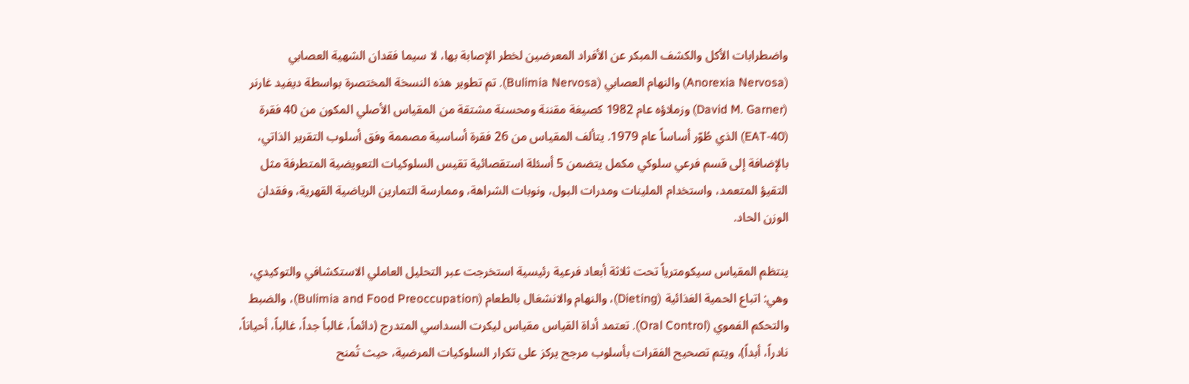واضطرابات الأكل والكشف المبكر عن الأفراد المعرضين لخطر الإصابة بها، لا سيما فقدان الشهية العصابي (Anorexia Nervosa) والنهام العصابي (Bulimia Nervosa). تم تطوير هذه النسخة المختصرة بواسطة ديفيد غارنر (David M. Garner) وزملاؤه عام 1982 كصيغة مقننة ومحسنة مشتقة من المقياس الأصلي المكون من 40 فقرة (EAT-40) الذي طُوّر أساساً عام 1979. يتألف المقياس من 26 فقرة أساسية مصممة وفق أسلوب التقرير الذاتي، بالإضافة إلى قسم فرعي سلوكي مكمل يتضمن 5 أسئلة استقصائية تقيس السلوكيات التعويضية المتطرفة مثل التقيؤ المتعمد، واستخدام الملينات ومدرات البول، ونوبات الشراهة، وممارسة التمارين الرياضية القهرية، وفقدان الوزن الحاد.

ينتظم المقياس سيكومترياً تحت ثلاثة أبعاد فرعية رئيسية استخرجت عبر التحليل العاملي الاستكشافي والتوكيدي، وهي: اتباع الحمية الغذائية (Dieting)، والنهام والانشغال بالطعام (Bulimia and Food Preoccupation)، والضبط والتحكم الفموي (Oral Control). تعتمد أداة القياس مقياس ليكرت السداسي المتدرج (دائماً، غالباً جداً، غالباً، أحياناً، نادراً، أبداً)، ويتم تصحيح الفقرات بأسلوب مرجح يركز على تكرار السلوكيات المرضية، حيث تُمنح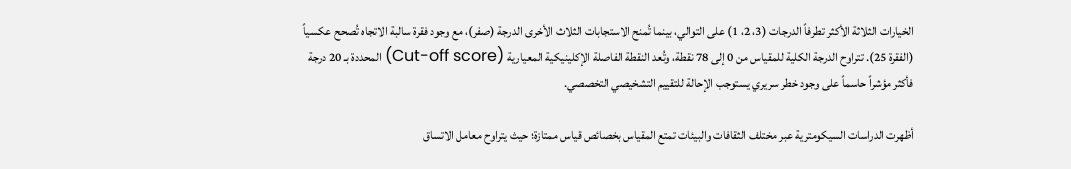الخيارات الثلاثة الأكثر تطرفاً الدرجات (3، 2، 1) على التوالي، بينما تُمنح الاستجابات الثلاث الأخرى الدرجة (صفر)، مع وجود فقرة سالبة الاتجاه تُصحح عكسياً (الفقرة 25). تتراوح الدرجة الكلية للمقياس من 0 إلى 78 نقطة، وتُعد النقطة الفاصلة الإكلينيكية المعيارية (Cut-off score) المحددة بـ 20 درجة فأكثر مؤشراً حاسماً على وجود خطر سريري يستوجب الإحالة للتقييم التشخيصي التخصصي.

أظهرت الدراسات السيكومترية عبر مختلف الثقافات والبيئات تمتع المقياس بخصائص قياس ممتازة؛ حيث يتراوح معامل الاتساق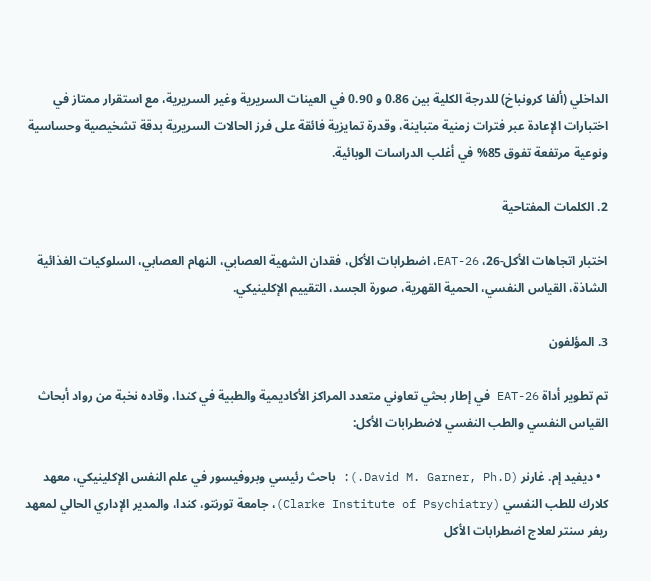الداخلي (ألفا كرونباخ) للدرجة الكلية بين 0.86 و 0.90 في العينات السريرية وغير السريرية، مع استقرار ممتاز في اختبارات الإعادة عبر فترات زمنية متباينة، وقدرة تمايزية فائقة على فرز الحالات السريرية بدقة تشخيصية وحساسية ونوعية مرتفعة تفوق 85% في أغلب الدراسات الوبائية.

2. الكلمات المفتاحية

اختبار اتجاهات الأكل-26، EAT-26، اضطرابات الأكل، فقدان الشهية العصابي، النهام العصابي، السلوكيات الغذائية الشاذة، القياس النفسي، الحمية القهرية، صورة الجسد، التقييم الإكلينيكي.

3. المؤلفون

تم تطوير أداة EAT-26 في إطار بحثي تعاوني متعدد المراكز الأكاديمية والطبية في كندا، وقاده نخبة من رواد أبحاث القياس النفسي والطب النفسي لاضطرابات الأكل:

  • ديفيد إم. غارنر (David M. Garner, Ph.D.): باحث رئيسي وبروفيسور في علم النفس الإكلينيكي، معهد كلارك للطب النفسي (Clarke Institute of Psychiatry)، جامعة تورنتو، كندا، والمدير الإداري الحالي لمعهد ريفر سنتر لعلاج اضطرابات الأكل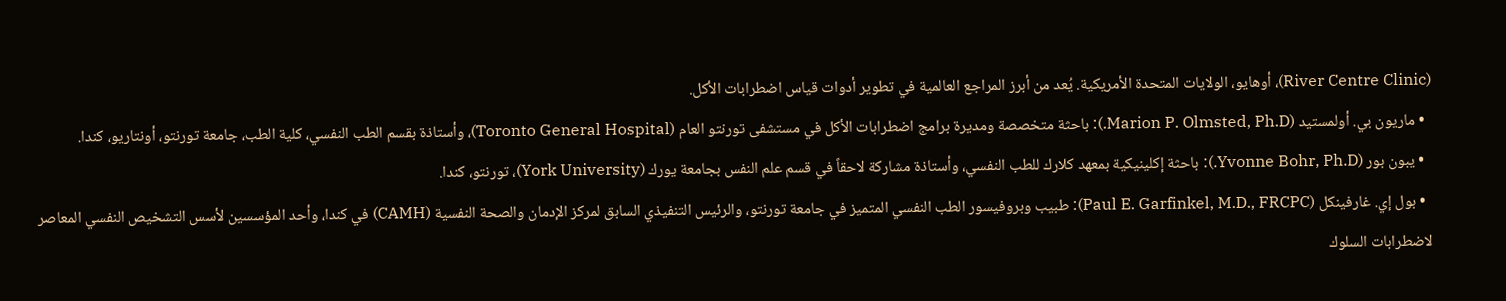(River Centre Clinic)، أوهايو، الولايات المتحدة الأمريكية. يُعد من أبرز المراجع العالمية في تطوير أدوات قياس اضطرابات الأكل.
  • ماريون بي. أولمستيد (Marion P. Olmsted, Ph.D.): باحثة متخصصة ومديرة برامج اضطرابات الأكل في مستشفى تورنتو العام (Toronto General Hospital)، وأستاذة بقسم الطب النفسي، كلية الطب، جامعة تورنتو، أونتاريو، كندا.
  • يبون بور (Yvonne Bohr, Ph.D.): باحثة إكلينيكية بمعهد كلارك للطب النفسي، وأستاذة مشاركة لاحقاً في قسم علم النفس بجامعة يورك (York University)، تورنتو، كندا.
  • بول إي. غارفينكل (Paul E. Garfinkel, M.D., FRCPC): طبيب وبروفيسور الطب النفسي المتميز في جامعة تورنتو، والرئيس التنفيذي السابق لمركز الإدمان والصحة النفسية (CAMH) في كندا، وأحد المؤسسين لأسس التشخيص النفسي المعاصر لاضطرابات السلوك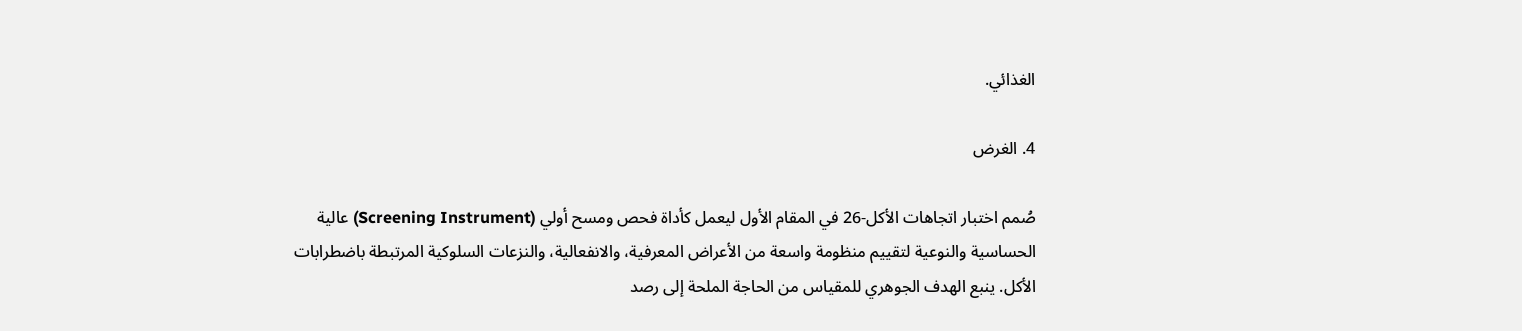الغذائي.

4. الغرض

صُمم اختبار اتجاهات الأكل-26 في المقام الأول ليعمل كأداة فحص ومسح أولي (Screening Instrument) عالية الحساسية والنوعية لتقييم منظومة واسعة من الأعراض المعرفية، والانفعالية، والنزعات السلوكية المرتبطة باضطرابات الأكل. ينبع الهدف الجوهري للمقياس من الحاجة الملحة إلى رصد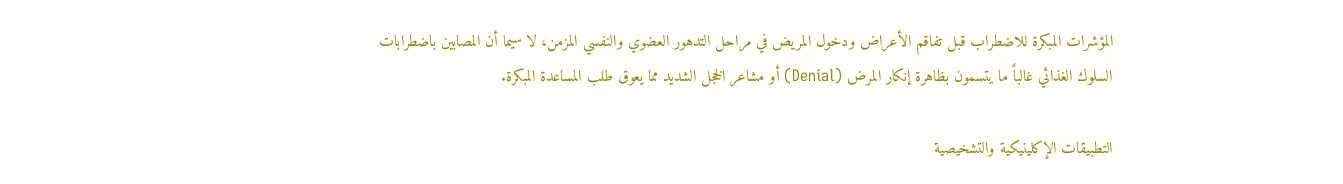المؤشرات المبكرة للاضطراب قبل تفاقم الأعراض ودخول المريض في مراحل التدهور العضوي والنفسي المزمن، لا سيما أن المصابين باضطرابات السلوك الغذائي غالباً ما يتسمون بظاهرة إنكار المرض (Denial) أو مشاعر الخجل الشديد مما يعوق طلب المساعدة المبكرة.

التطبيقات الإكلينيكية والتشخيصية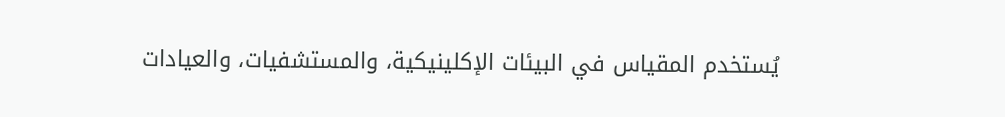يُستخدم المقياس في البيئات الإكلينيكية، والمستشفيات، والعيادات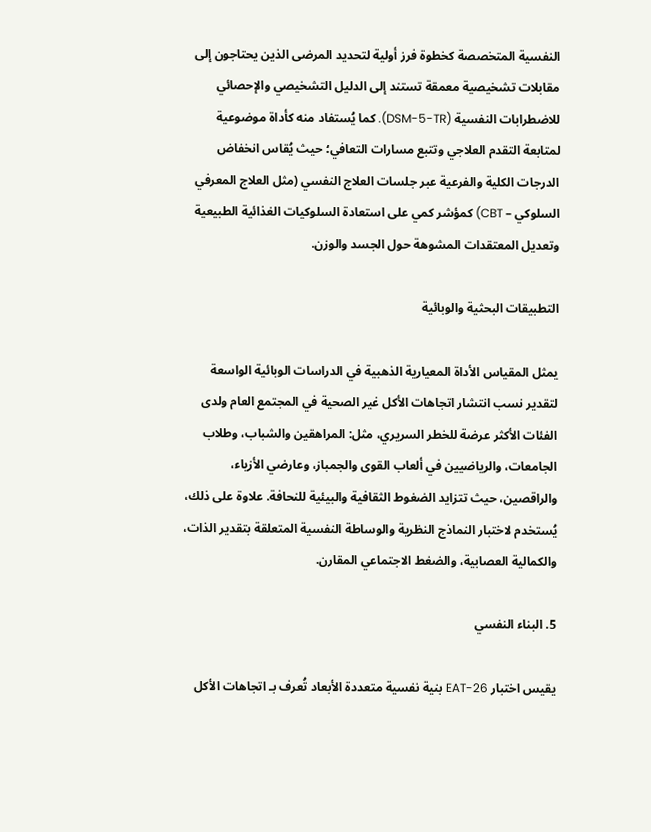النفسية المتخصصة كخطوة فرز أولية لتحديد المرضى الذين يحتاجون إلى مقابلات تشخيصية معمقة تستند إلى الدليل التشخيصي والإحصائي للاضطرابات النفسية (DSM-5-TR). كما يُستفاد منه كأداة موضوعية لمتابعة التقدم العلاجي وتتبع مسارات التعافي؛ حيث يُقاس انخفاض الدرجات الكلية والفرعية عبر جلسات العلاج النفسي (مثل العلاج المعرفي السلوكي – CBT) كمؤشر كمي على استعادة السلوكيات الغذائية الطبيعية وتعديل المعتقدات المشوهة حول الجسد والوزن.

التطبيقات البحثية والوبائية

يمثل المقياس الأداة المعيارية الذهبية في الدراسات الوبائية الواسعة لتقدير نسب انتشار اتجاهات الأكل غير الصحية في المجتمع العام ولدى الفئات الأكثر عرضة للخطر السريري، مثل: المراهقين والشباب، وطلاب الجامعات، والرياضيين في ألعاب القوى والجمباز، وعارضي الأزياء، والراقصين، حيث تتزايد الضغوط الثقافية والبيئية للنحافة. علاوة على ذلك، يُستخدم لاختبار النماذج النظرية والوساطة النفسية المتعلقة بتقدير الذات، والكمالية العصابية، والضغط الاجتماعي المقارن.

5. البناء النفسي

يقيس اختبار EAT-26 بنية نفسية متعددة الأبعاد تُعرف بـ اتجاهات الأكل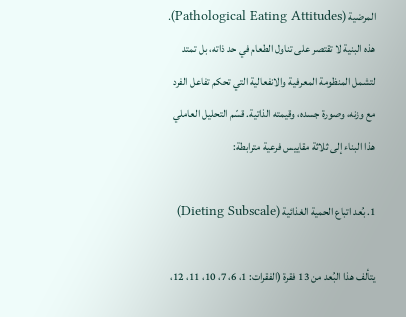المرضية (Pathological Eating Attitudes). هذه البنية لا تقتصر على تناول الطعام في حد ذاته، بل تمتد لتشمل المنظومة المعرفية والانفعالية التي تحكم تفاعل الفرد مع وزنه، وصورة جسده، وقيمته الذاتية. قسّم التحليل العاملي هذا البناء إلى ثلاثة مقاييس فرعية مترابطة:

1. بُعد اتباع الحمية الغذائية (Dieting Subscale)

يتألف هذا البُعد من 13 فقرة (الفقرات: 1، 6، 7، 10، 11، 12،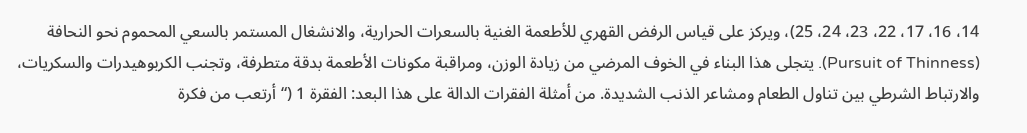14، 16، 17، 22، 23، 24، 25)، ويركز على قياس الرفض القهري للأطعمة الغنية بالسعرات الحرارية، والانشغال المستمر بالسعي المحموم نحو النحافة (Pursuit of Thinness). يتجلى هذا البناء في الخوف المرضي من زيادة الوزن، ومراقبة مكونات الأطعمة بدقة متطرفة، وتجنب الكربوهيدرات والسكريات، والارتباط الشرطي بين تناول الطعام ومشاعر الذنب الشديدة. من أمثلة الفقرات الدالة على هذا البعد: الفقرة 1 (“أرتعب من فكرة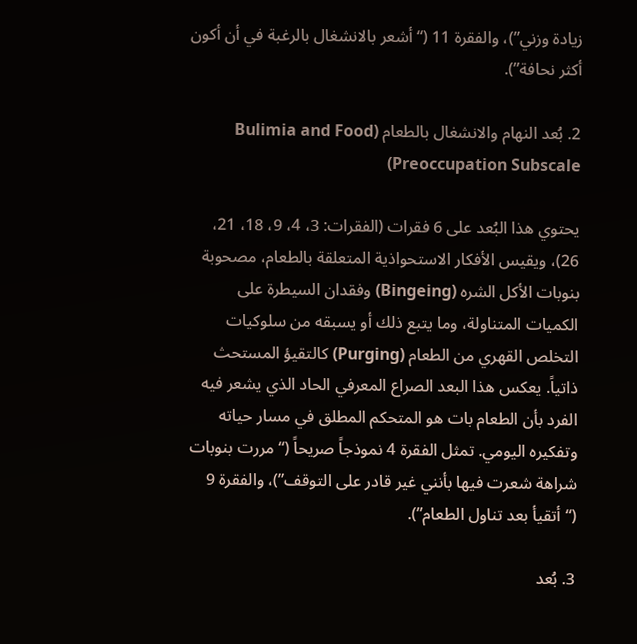زيادة وزني”)، والفقرة 11 (“أشعر بالانشغال بالرغبة في أن أكون أكثر نحافة”).

2. بُعد النهام والانشغال بالطعام (Bulimia and Food Preoccupation Subscale)

يحتوي هذا البُعد على 6 فقرات (الفقرات: 3، 4، 9، 18، 21، 26)، ويقيس الأفكار الاستحواذية المتعلقة بالطعام، مصحوبة بنوبات الأكل الشره (Bingeing) وفقدان السيطرة على الكميات المتناولة، وما يتبع ذلك أو يسبقه من سلوكيات التخلص القهري من الطعام (Purging) كالتقيؤ المستحث ذاتياً. يعكس هذا البعد الصراع المعرفي الحاد الذي يشعر فيه الفرد بأن الطعام بات هو المتحكم المطلق في مسار حياته وتفكيره اليومي. تمثل الفقرة 4 نموذجاً صريحاً (“مررت بنوبات شراهة شعرت فيها بأنني غير قادر على التوقف”)، والفقرة 9 (“أتقيأ بعد تناول الطعام”).

3. بُعد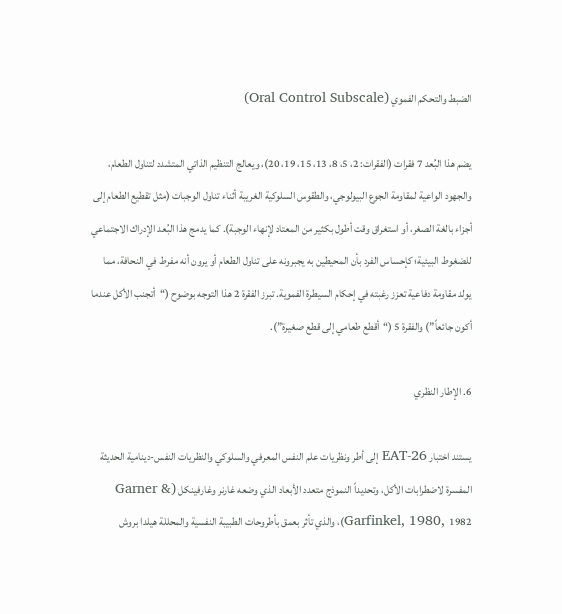الضبط والتحكم الفموي (Oral Control Subscale)

يضم هذا البُعد 7 فقرات (الفقرات: 2، 5، 8، 13، 15، 19، 20)، ويعالج التنظيم الذاتي المتشدد لتناول الطعام، والجهود الواعية لمقاومة الجوع البيولوجي، والطقوس السلوكية الغريبة أثناء تناول الوجبات (مثل تقطيع الطعام إلى أجزاء بالغة الصغر، أو استغراق وقت أطول بكثير من المعتاد لإنهاء الوجبة). كما يدمج هذا البُعد الإدراك الاجتماعي للضغوط البيئية؛ كإحساس الفرد بأن المحيطين به يجبرونه على تناول الطعام أو يرون أنه مفرط في النحافة، مما يولد مقاومة دفاعية تعزز رغبته في إحكام السيطرة الفموية. تبرز الفقرة 2 هذا التوجه بوضوح (“أتجنب الأكل عندما أكون جائعاً”) والفقرة 5 (“أقطع طعامي إلى قطع صغيرة”).

6. الإطار النظري

يستند اختبار EAT-26 إلى أطر ونظريات علم النفس المعرفي والسلوكي والنظريات النفس-دينامية الحديثة المفسرة لاضطرابات الأكل، وتحديداً النموذج متعدد الأبعاد الذي وضعه غارنر وغارفينكل (Garner & Garfinkel, 1980, 1982)، والذي تأثر بعمق بأطروحات الطبيبة النفسية والمحللة هيلدا بروش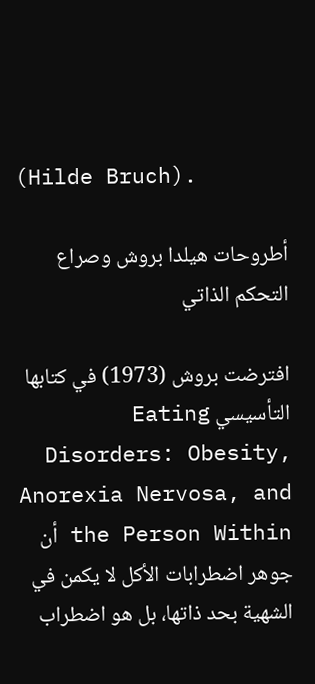(Hilde Bruch).

أطروحات هيلدا بروش وصراع التحكم الذاتي

افترضت بروش (1973) في كتابها التأسيسي Eating Disorders: Obesity, Anorexia Nervosa, and the Person Within أن جوهر اضطرابات الأكل لا يكمن في الشهية بحد ذاتها، بل هو اضطراب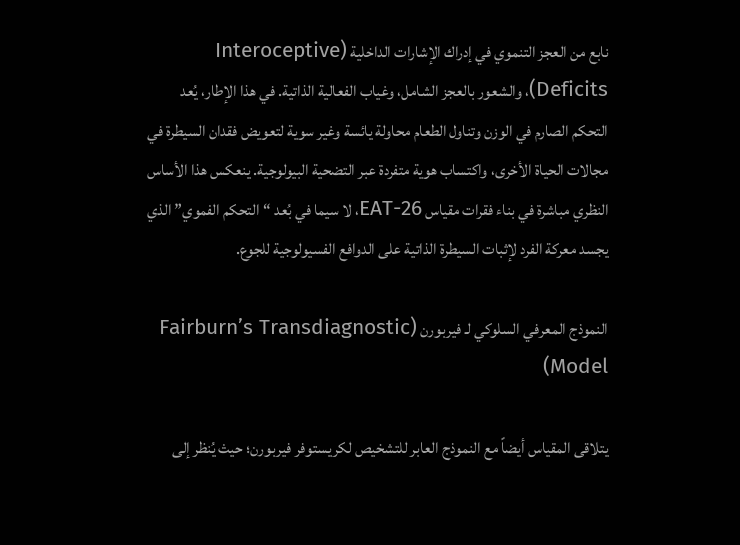نابع من العجز التنموي في إدراك الإشارات الداخلية (Interoceptive Deficits)، والشعور بالعجز الشامل، وغياب الفعالية الذاتية. في هذا الإطار، يُعد التحكم الصارم في الوزن وتناول الطعام محاولة يائسة وغير سوية لتعويض فقدان السيطرة في مجالات الحياة الأخرى، واكتساب هوية متفردة عبر التضحية البيولوجية. ينعكس هذا الأساس النظري مباشرة في بناء فقرات مقياس EAT-26، لا سيما في بُعد “التحكم الفموي” الذي يجسد معركة الفرد لإثبات السيطرة الذاتية على الدوافع الفسيولوجية للجوع.

النموذج المعرفي السلوكي لـ فيربورن (Fairburn’s Transdiagnostic Model)

يتلاقى المقياس أيضاً مع النموذج العابر للتشخيص لكريستوفر فيربورن؛ حيث يُنظر إلى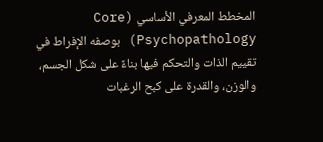المخطط المعرفي الأساسي (Core Psychopathology) بوصفه الإفراط في تقييم الذات والتحكم فيها بناءً على شكل الجسم، والوزن، والقدرة على كبح الرغبات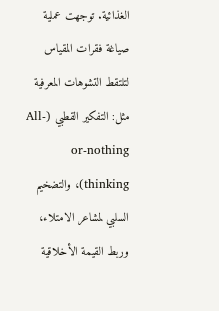الغذائية. توجهت عملية صياغة فقرات المقياس لتلتقط التشوهات المعرفية مثل: التفكير القطبي (All-or-nothing thinking)، والتضخيم السلبي لمشاعر الامتلاء، وربط القيمة الأخلاقية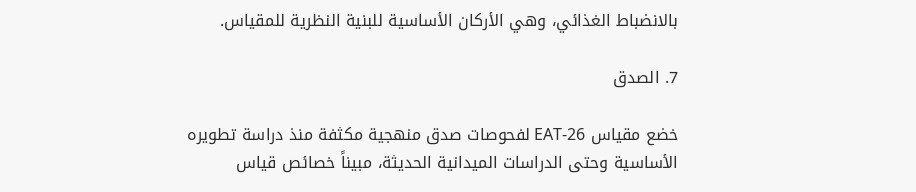بالانضباط الغذائي، وهي الأركان الأساسية للبنية النظرية للمقياس.

7. الصدق

خضع مقياس EAT-26 لفحوصات صدق منهجية مكثفة منذ دراسة تطويره الأساسية وحتى الدراسات الميدانية الحديثة، مبيناً خصائص قياس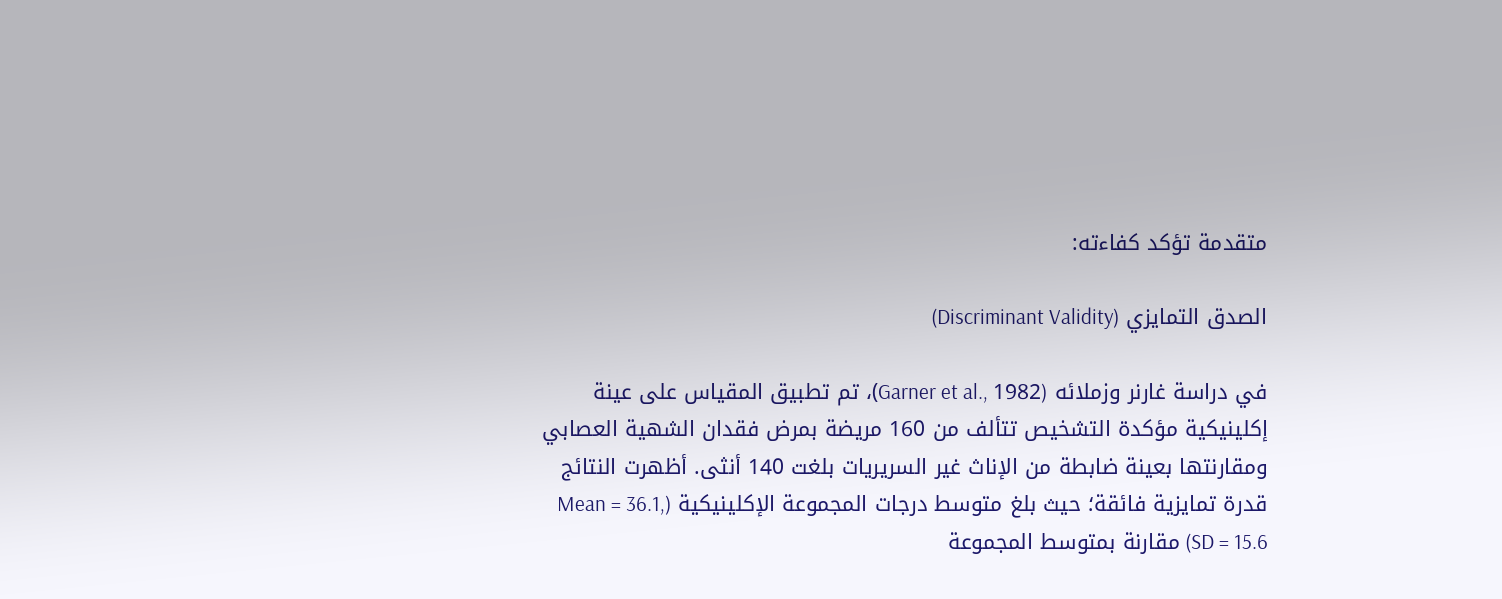متقدمة تؤكد كفاءته:

الصدق التمايزي (Discriminant Validity)

في دراسة غارنر وزملائه (Garner et al., 1982)، تم تطبيق المقياس على عينة إكلينيكية مؤكدة التشخيص تتألف من 160 مريضة بمرض فقدان الشهية العصابي ومقارنتها بعينة ضابطة من الإناث غير السريريات بلغت 140 أنثى. أظهرت النتائج قدرة تمايزية فائقة؛ حيث بلغ متوسط درجات المجموعة الإكلينيكية (Mean = 36.1, SD = 15.6) مقارنة بمتوسط المجموعة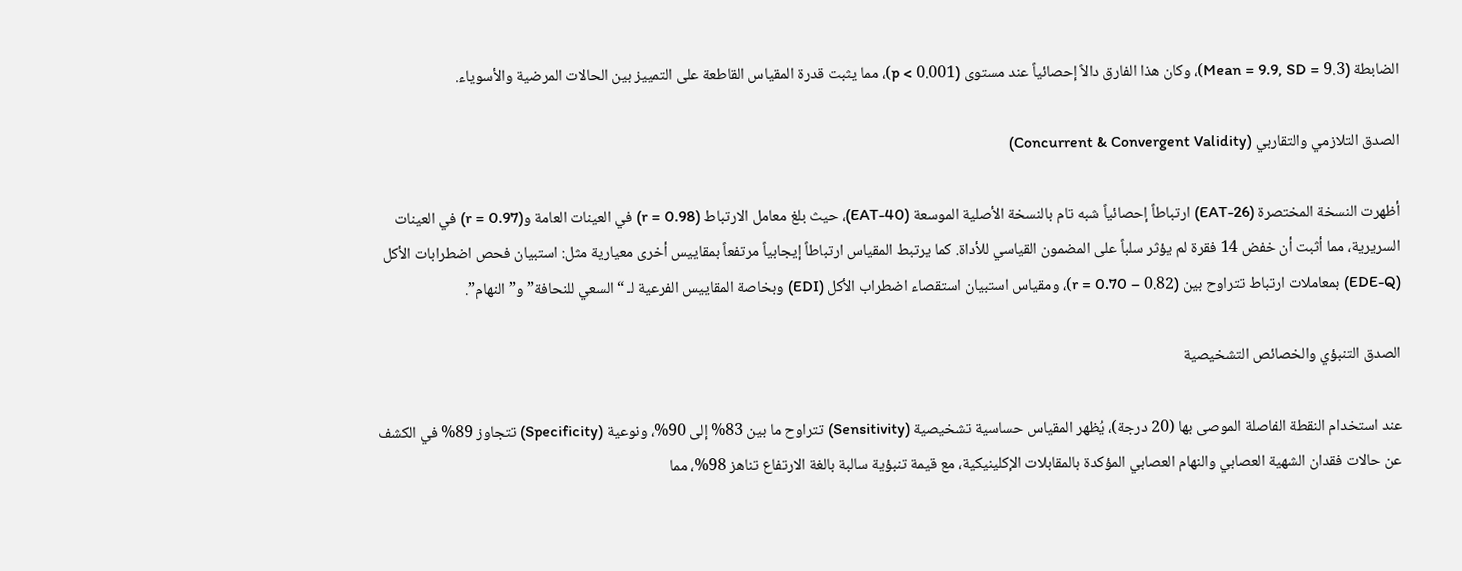الضابطة (Mean = 9.9, SD = 9.3)، وكان هذا الفارق دالاً إحصائياً عند مستوى (p < 0.001)، مما يثبت قدرة المقياس القاطعة على التمييز بين الحالات المرضية والأسوياء.

الصدق التلازمي والتقاربي (Concurrent & Convergent Validity)

أظهرت النسخة المختصرة (EAT-26) ارتباطاً إحصائياً شبه تام بالنسخة الأصلية الموسعة (EAT-40)، حيث بلغ معامل الارتباط (r = 0.98) في العينات العامة و(r = 0.97) في العينات السريرية، مما أثبت أن خفض 14 فقرة لم يؤثر سلباً على المضمون القياسي للأداة. كما يرتبط المقياس ارتباطاً إيجابياً مرتفعاً بمقاييس أخرى معيارية مثل: استبيان فحص اضطرابات الأكل (EDE-Q) بمعاملات ارتباط تتراوح بين (r = 0.70 – 0.82)، ومقياس استبيان استقصاء اضطراب الأكل (EDI) وبخاصة المقاييس الفرعية لـ “السعي للنحافة” و”النهام”.

الصدق التنبؤي والخصائص التشخيصية

عند استخدام النقطة الفاصلة الموصى بها (20 درجة)، يُظهر المقياس حساسية تشخيصية (Sensitivity) تتراوح ما بين 83% إلى 90%، ونوعية (Specificity) تتجاوز 89% في الكشف عن حالات فقدان الشهية العصابي والنهام العصابي المؤكدة بالمقابلات الإكلينيكية، مع قيمة تنبؤية سالبة بالغة الارتفاع تناهز 98%، مما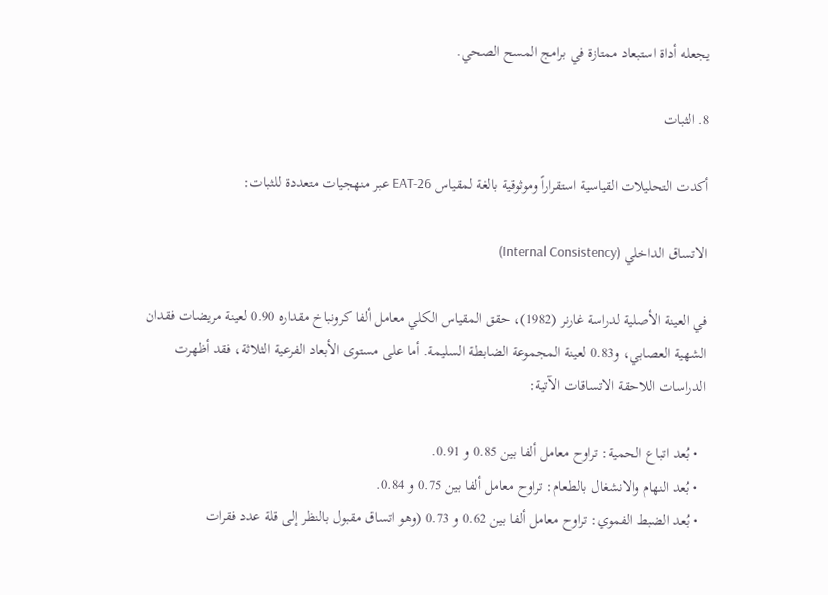يجعله أداة استبعاد ممتازة في برامج المسح الصحي.

8. الثبات

أكدت التحليلات القياسية استقراراً وموثوقية بالغة لمقياس EAT-26 عبر منهجيات متعددة للثبات:

الاتساق الداخلي (Internal Consistency)

في العينة الأصلية لدراسة غارنر (1982)، حقق المقياس الكلي معامل ألفا كرونباخ مقداره 0.90 لعينة مريضات فقدان الشهية العصابي، و0.83 لعينة المجموعة الضابطة السليمة. أما على مستوى الأبعاد الفرعية الثلاثة، فقد أظهرت الدراسات اللاحقة الاتساقات الآتية:

  • بُعد اتباع الحمية: تراوح معامل ألفا بين 0.85 و 0.91.
  • بُعد النهام والانشغال بالطعام: تراوح معامل ألفا بين 0.75 و 0.84.
  • بُعد الضبط الفموي: تراوح معامل ألفا بين 0.62 و 0.73 (وهو اتساق مقبول بالنظر إلى قلة عدد فقرات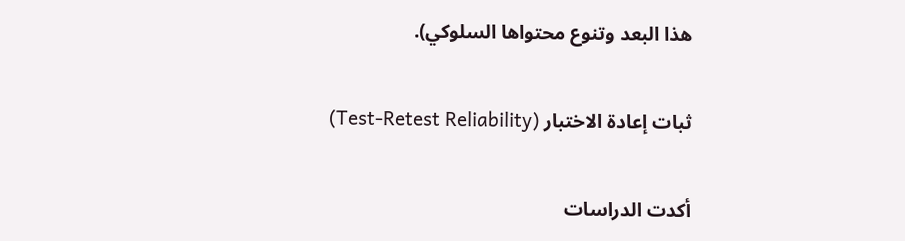هذا البعد وتنوع محتواها السلوكي).

ثبات إعادة الاختبار (Test-Retest Reliability)

أكدت الدراسات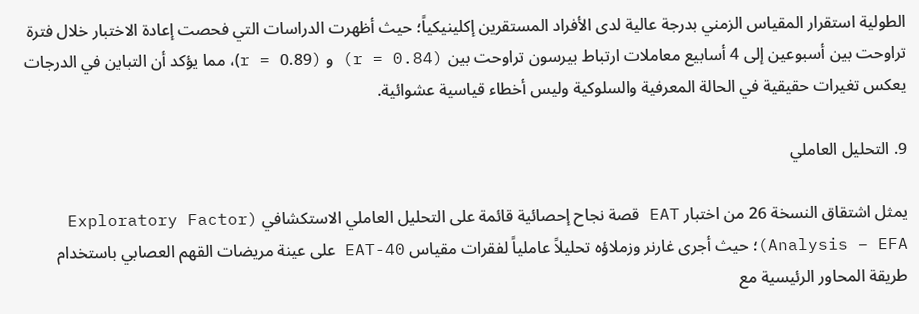الطولية استقرار المقياس الزمني بدرجة عالية لدى الأفراد المستقرين إكلينيكياً؛ حيث أظهرت الدراسات التي فحصت إعادة الاختبار خلال فترة تراوحت بين أسبوعين إلى 4 أسابيع معاملات ارتباط بيرسون تراوحت بين (r = 0.84) و (r = 0.89)، مما يؤكد أن التباين في الدرجات يعكس تغيرات حقيقية في الحالة المعرفية والسلوكية وليس أخطاء قياسية عشوائية.

9. التحليل العاملي

يمثل اشتقاق النسخة 26 من اختبار EAT قصة نجاح إحصائية قائمة على التحليل العاملي الاستكشافي (Exploratory Factor Analysis – EFA)؛ حيث أجرى غارنر وزملاؤه تحليلاً عاملياً لفقرات مقياس EAT-40 على عينة مريضات القهم العصابي باستخدام طريقة المحاور الرئيسية مع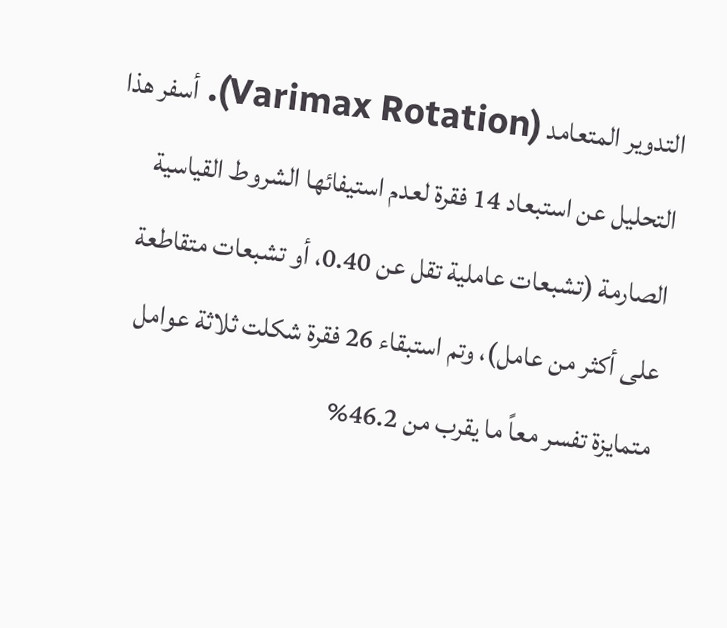التدوير المتعامد (Varimax Rotation). أسفر هذا التحليل عن استبعاد 14 فقرة لعدم استيفائها الشروط القياسية الصارمة (تشبعات عاملية تقل عن 0.40، أو تشبعات متقاطعة على أكثر من عامل)، وتم استبقاء 26 فقرة شكلت ثلاثة عوامل متمايزة تفسر معاً ما يقرب من 46.2%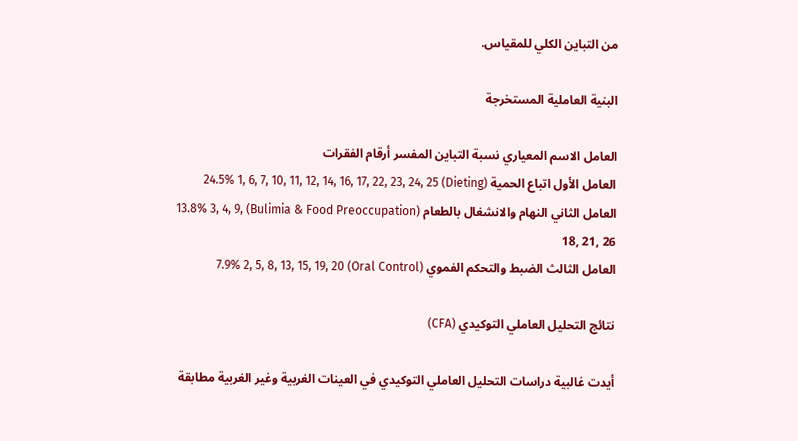من التباين الكلي للمقياس.

البنية العاملية المستخرجة

العامل الاسم المعياري نسبة التباين المفسر أرقام الفقرات
العامل الأول اتباع الحمية (Dieting) 24.5% 1, 6, 7, 10, 11, 12, 14, 16, 17, 22, 23, 24, 25
العامل الثاني النهام والانشغال بالطعام (Bulimia & Food Preoccupation) 13.8% 3, 4, 9, 18, 21, 26
العامل الثالث الضبط والتحكم الفموي (Oral Control) 7.9% 2, 5, 8, 13, 15, 19, 20

نتائج التحليل العاملي التوكيدي (CFA)

أيدت غالبية دراسات التحليل العاملي التوكيدي في العينات الغربية وغير الغربية مطابقة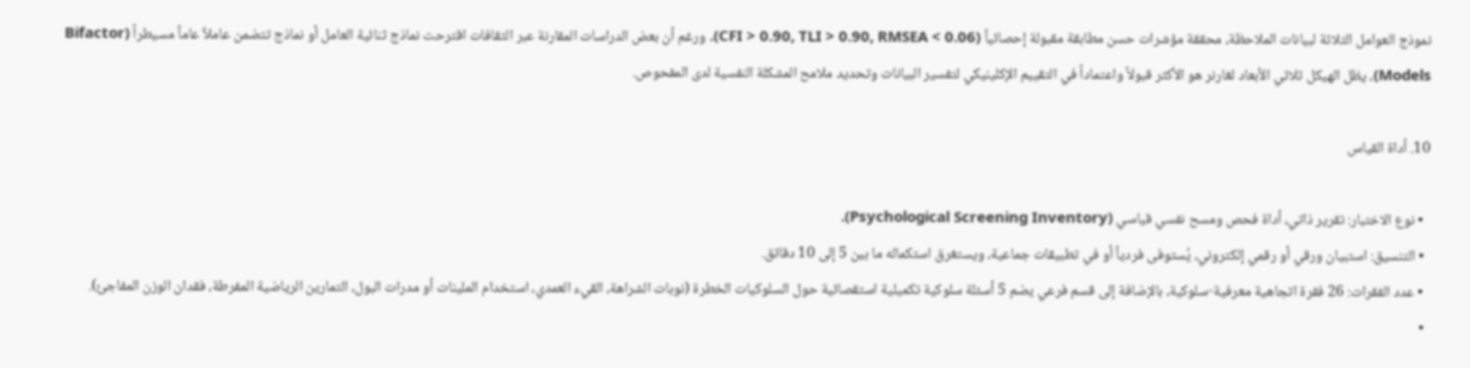نموذج العوامل الثلاثة لبيانات الملاحظة، محققة مؤشرات حسن مطابقة مقبولة إحصائياً (CFI > 0.90, TLI > 0.90, RMSEA < 0.06). ورغم أن بعض الدراسات المقارنة عبر الثقافات اقترحت نماذج ثنائية العامل أو نماذج تتضمن عاملاً عاماً مسيطراً (Bifactor Models)، يظل الهيكل ثلاثي الأبعاد لغارنر هو الأكثر قبولاً واعتماداً في التقييم الإكلينيكي لتفسير البيانات وتحديد ملامح المشكلة النفسية لدى المفحوص.

10. أداة القياس

  • نوع الاختبار: تقرير ذاتي، أداة فحص ومسح نفسي قياسي (Psychological Screening Inventory).
  • التنسيق: استبيان ورقي أو رقمي إلكتروني، يُستوفى فردياً أو في تطبيقات جماعية، ويستغرق استكماله ما بين 5 إلى 10 دقائق.
  • عدد الفقرات: 26 فقرة اتجاهية معرفية-سلوكية، بالإضافة إلى قسم فرعي يضم 5 أسئلة سلوكية تكميلية استقصائية حول السلوكيات الخطرة (نوبات الشراهة، القيء العمدي، استخدام الملينات أو مدرات البول، التمارين الرياضية المفرطة، فقدان الوزن المفاجئ).
  •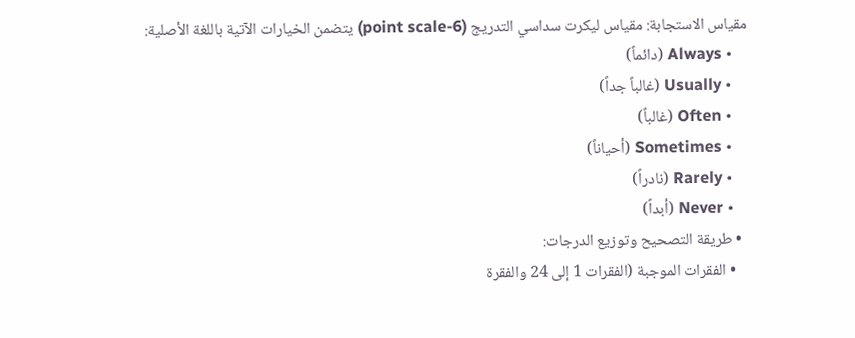مقياس الاستجابة: مقياس ليكرت سداسي التدريج (6-point scale) يتضمن الخيارات الآتية باللغة الأصلية:
    • Always (دائماً)
    • Usually (غالباً جداً)
    • Often (غالباً)
    • Sometimes (أحياناً)
    • Rarely (نادراً)
    • Never (أبداً)
  • طريقة التصحيح وتوزيع الدرجات:
    • الفقرات الموجبة (الفقرات 1 إلى 24 والفقرة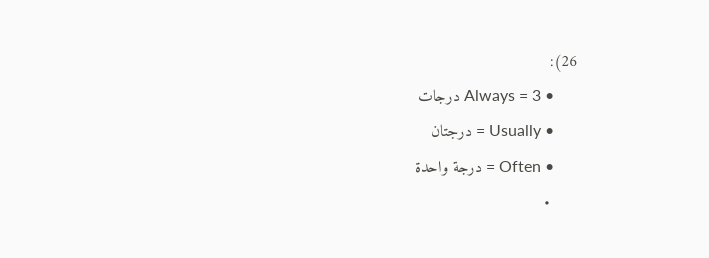26):
      • Always = 3 درجات
      • Usually = درجتان
      • Often = درجة واحدة
      •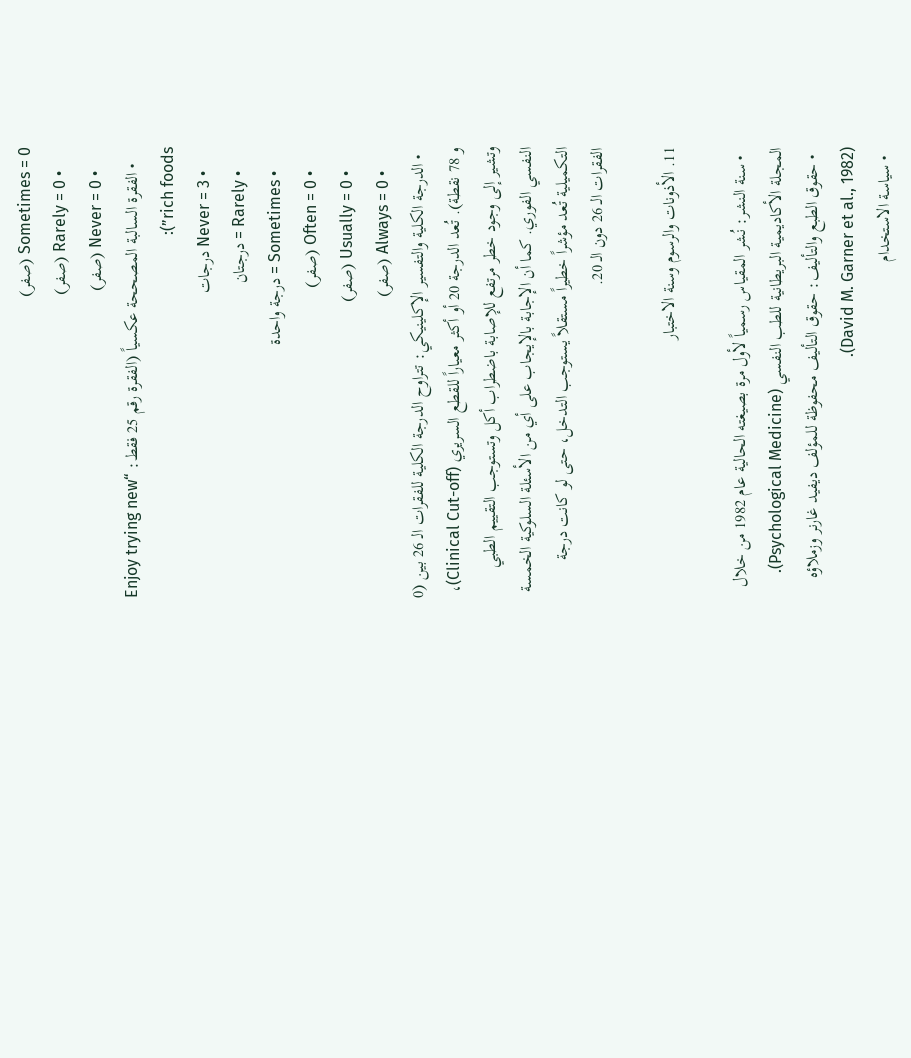Sometimes = 0 (صفر)
      • Rarely = 0 (صفر)
      • Never = 0 (صفر)
    • الفقرة السالبة المصححة عكسياً (الفقرة رقم 25 فقط: “Enjoy trying new rich foods”):
      • Never = 3 درجات
      • Rarely = درجتان
      • Sometimes = درجة واحدة
      • Often = 0 (صفر)
      • Usually = 0 (صفر)
      • Always = 0 (صفر)
  • الدرجة الكلية والتفسير الإكلينيكي: تتراوح الدرجة الكلية للفقرات الـ 26 بين (0 و 78 نقطة). تُعد الدرجة 20 أو أكثر معياراً للقطع السريري (Clinical Cut-off)، وتشير إلى وجود خطر مرتفع للإصابة باضطراب أكل وتستوجب التقييم الطبي النفسي الفوري. كما أن الإجابة بالإيجاب على أي من الأسئلة السلوكية الخمسة التكميلية تُعد مؤشراً خطيراً مستقلاً يستوجب التدخل، حتى لو كانت درجة الفقرات الـ 26 دون الـ 20.

11. الأذونات والرسوم وسنة الاختبار

  • سنة النشر: نُشر المقياس رسمياً لأول مرة بصيغته الحالية عام 1982 من خلال المجلة الأكاديمية البريطانية للطب النفسي (Psychological Medicine).
  • حقوق الطبع والتأليف: حقوق التأليف محفوظة للمؤلف ديفيد غارنر وزملاؤه (David M. Garner et al., 1982).
  • سياسة الاستخدام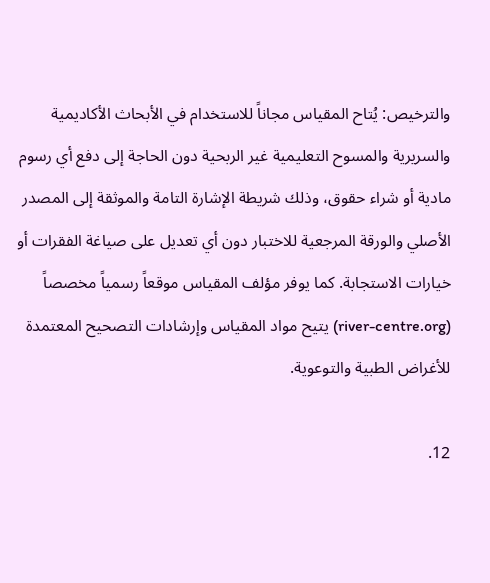والترخيص: يُتاح المقياس مجاناً للاستخدام في الأبحاث الأكاديمية والسريرية والمسوح التعليمية غير الربحية دون الحاجة إلى دفع أي رسوم مادية أو شراء حقوق، وذلك شريطة الإشارة التامة والموثقة إلى المصدر الأصلي والورقة المرجعية للاختبار دون أي تعديل على صياغة الفقرات أو خيارات الاستجابة. كما يوفر مؤلف المقياس موقعاً رسمياً مخصصاً (river-centre.org) يتيح مواد المقياس وإرشادات التصحيح المعتمدة للأغراض الطبية والتوعوية.

12.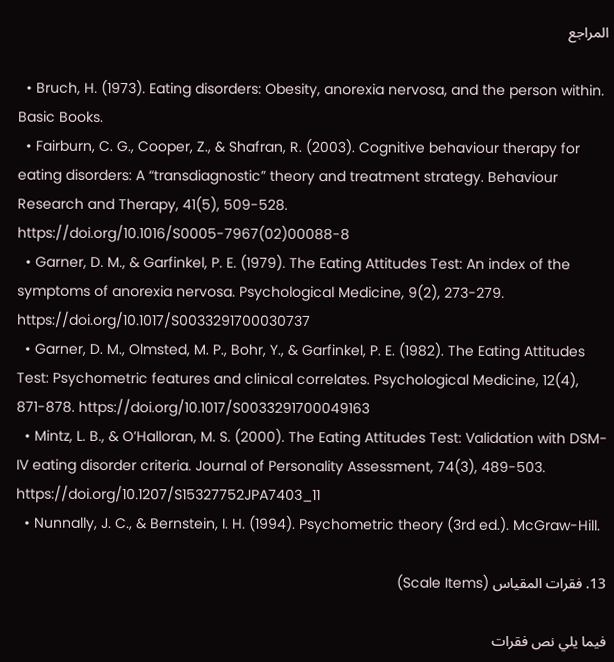المراجع

  • Bruch, H. (1973). Eating disorders: Obesity, anorexia nervosa, and the person within. Basic Books.
  • Fairburn, C. G., Cooper, Z., & Shafran, R. (2003). Cognitive behaviour therapy for eating disorders: A “transdiagnostic” theory and treatment strategy. Behaviour Research and Therapy, 41(5), 509-528. https://doi.org/10.1016/S0005-7967(02)00088-8
  • Garner, D. M., & Garfinkel, P. E. (1979). The Eating Attitudes Test: An index of the symptoms of anorexia nervosa. Psychological Medicine, 9(2), 273-279. https://doi.org/10.1017/S0033291700030737
  • Garner, D. M., Olmsted, M. P., Bohr, Y., & Garfinkel, P. E. (1982). The Eating Attitudes Test: Psychometric features and clinical correlates. Psychological Medicine, 12(4), 871-878. https://doi.org/10.1017/S0033291700049163
  • Mintz, L. B., & O’Halloran, M. S. (2000). The Eating Attitudes Test: Validation with DSM-IV eating disorder criteria. Journal of Personality Assessment, 74(3), 489-503. https://doi.org/10.1207/S15327752JPA7403_11
  • Nunnally, J. C., & Bernstein, I. H. (1994). Psychometric theory (3rd ed.). McGraw-Hill.

13. فقرات المقياس (Scale Items)

فيما يلي نص فقرات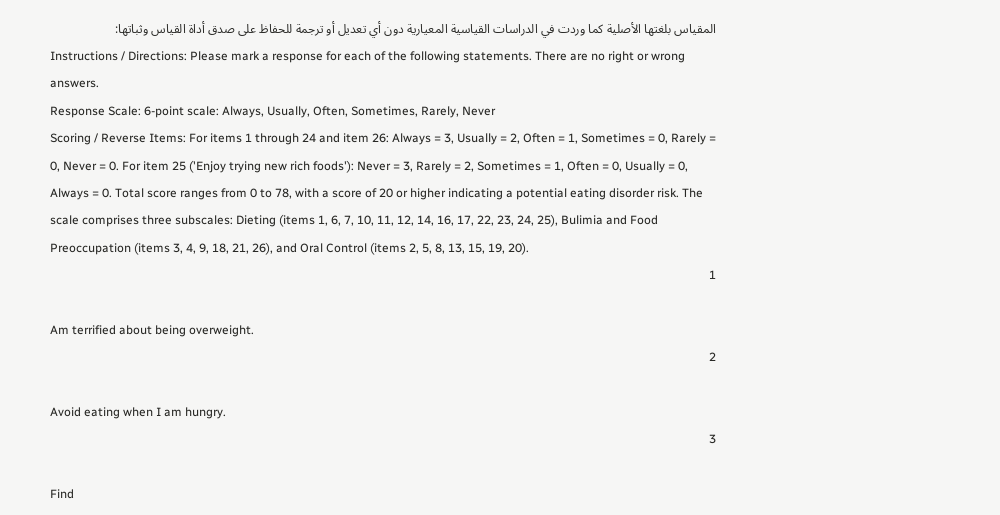المقياس بلغتها الأصلية كما وردت في الدراسات القياسية المعيارية دون أي تعديل أو ترجمة للحفاظ على صدق أداة القياس وثباتها:
Instructions / Directions: Please mark a response for each of the following statements. There are no right or wrong answers.
Response Scale: 6-point scale: Always, Usually, Often, Sometimes, Rarely, Never
Scoring / Reverse Items: For items 1 through 24 and item 26: Always = 3, Usually = 2, Often = 1, Sometimes = 0, Rarely = 0, Never = 0. For item 25 ('Enjoy trying new rich foods'): Never = 3, Rarely = 2, Sometimes = 1, Often = 0, Usually = 0, Always = 0. Total score ranges from 0 to 78, with a score of 20 or higher indicating a potential eating disorder risk. The scale comprises three subscales: Dieting (items 1, 6, 7, 10, 11, 12, 14, 16, 17, 22, 23, 24, 25), Bulimia and Food Preoccupation (items 3, 4, 9, 18, 21, 26), and Oral Control (items 2, 5, 8, 13, 15, 19, 20).
1

Am terrified about being overweight.
2

Avoid eating when I am hungry.
3

Find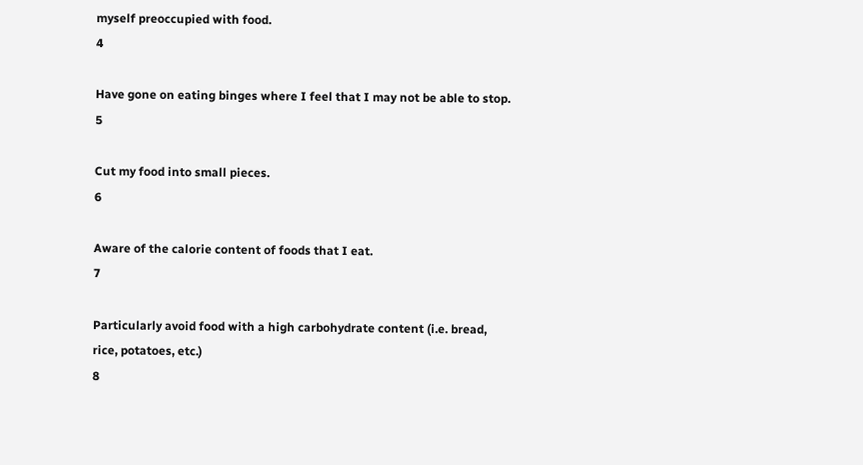myself preoccupied with food.
4

Have gone on eating binges where I feel that I may not be able to stop.
5

Cut my food into small pieces.
6

Aware of the calorie content of foods that I eat.
7

Particularly avoid food with a high carbohydrate content (i.e. bread, rice, potatoes, etc.)
8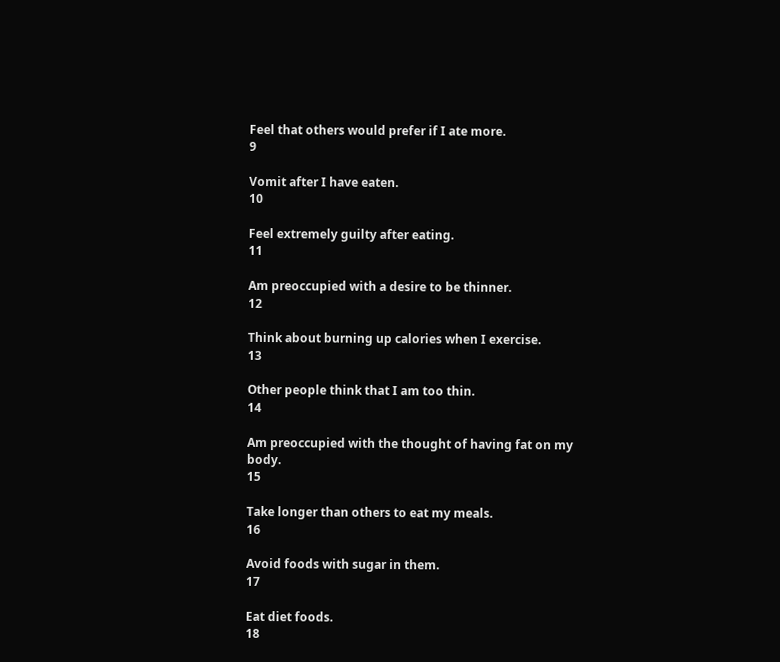Feel that others would prefer if I ate more.
9

Vomit after I have eaten.
10

Feel extremely guilty after eating.
11

Am preoccupied with a desire to be thinner.
12

Think about burning up calories when I exercise.
13

Other people think that I am too thin.
14

Am preoccupied with the thought of having fat on my body.
15

Take longer than others to eat my meals.
16

Avoid foods with sugar in them.
17

Eat diet foods.
18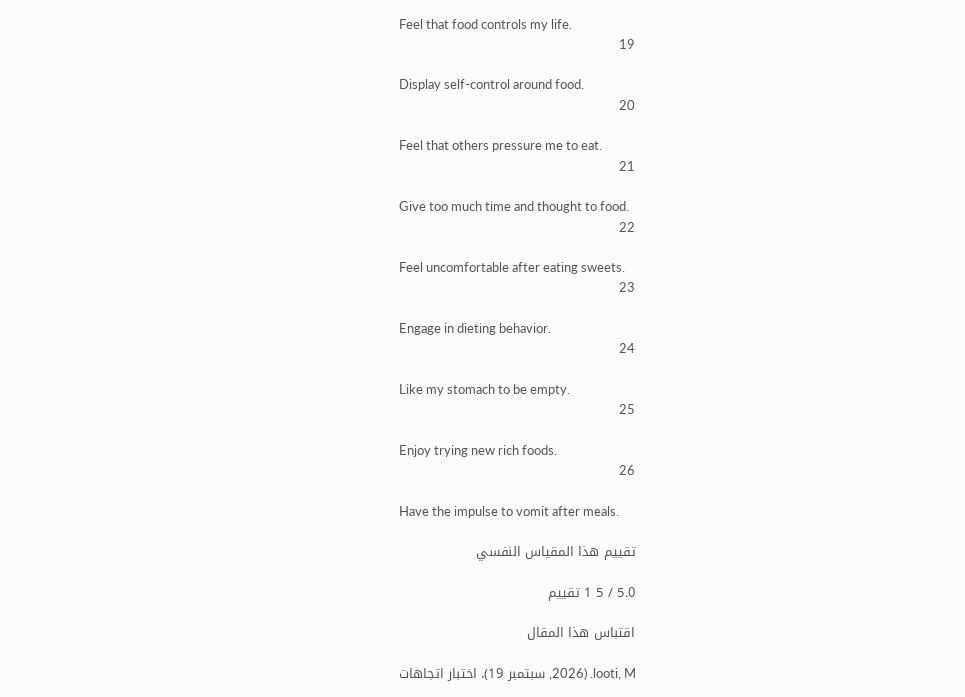Feel that food controls my life.
19

Display self-control around food.
20

Feel that others pressure me to eat.
21

Give too much time and thought to food.
22

Feel uncomfortable after eating sweets.
23

Engage in dieting behavior.
24

Like my stomach to be empty.
25

Enjoy trying new rich foods.
26

Have the impulse to vomit after meals.

تقييم هذا المقياس النفسي

5.0 / 5 1 تقييم

اقتباس هذا المقال

looti, M. (2026, سبتمبر 19). اختبار اتجاهات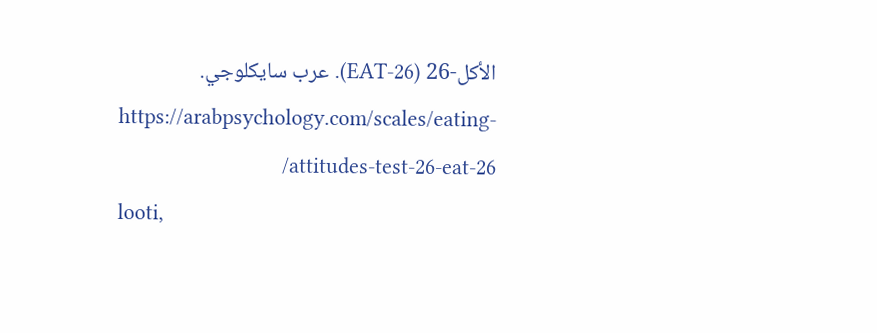الأكل-26 (EAT-26). عرب سايكلوجي. https://arabpsychology.com/scales/eating-attitudes-test-26-eat-26/
looti,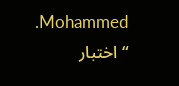Mohammed. “اختبار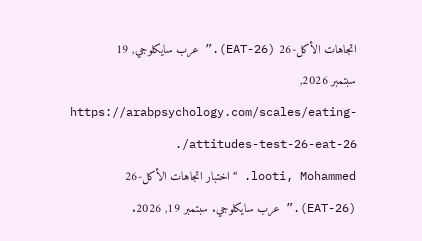اتجاهات الأكل-26 (EAT-26).” عرب سايكلوجي, 19 سبتمبر 2026, https://arabpsychology.com/scales/eating-attitudes-test-26-eat-26/.
looti, Mohammed. “اختبار اتجاهات الأكل-26 (EAT-26).” عرب سايكلوجي. سبتمبر 19, 2026.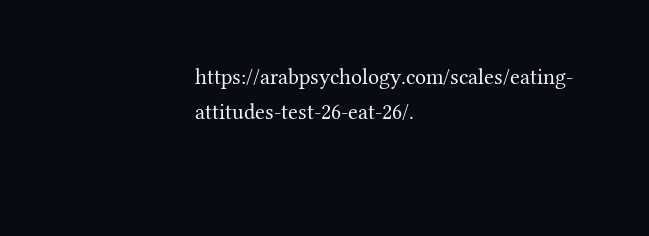https://arabpsychology.com/scales/eating-attitudes-test-26-eat-26/.